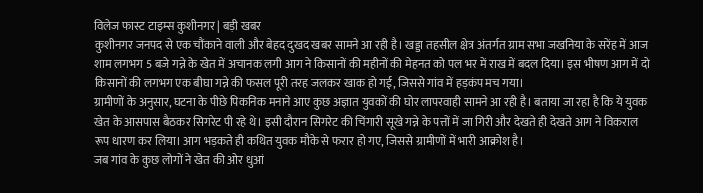विलेज फास्ट टाइम्स कुशीनगर | बड़ी खबर
कुशीनगर जनपद से एक चौंकाने वाली और बेहद दुखद खबर सामने आ रही है। खड्डा तहसील क्षेत्र अंतर्गत ग्राम सभा जखनिया के सरेंह में आज शाम लगभग 5 बजे गन्ने के खेत में अचानक लगी आग ने किसानों की महीनों की मेहनत को पल भर में राख में बदल दिया। इस भीषण आग में दो किसानों की लगभग एक बीघा गन्ने की फसल पूरी तरह जलकर खाक हो गई, जिससे गांव में हड़कंप मच गया।
ग्रामीणों के अनुसार, घटना के पीछे पिकनिक मनाने आए कुछ अज्ञात युवकों की घोर लापरवाही सामने आ रही है। बताया जा रहा है कि ये युवक खेत के आसपास बैठकर सिगरेट पी रहे थे। इसी दौरान सिगरेट की चिंगारी सूखे गन्ने के पत्तों में जा गिरी और देखते ही देखते आग ने विकराल रूप धारण कर लिया। आग भड़कते ही कथित युवक मौके से फरार हो गए, जिससे ग्रामीणों में भारी आक्रोश है।
जब गांव के कुछ लोगों ने खेत की ओर धुआं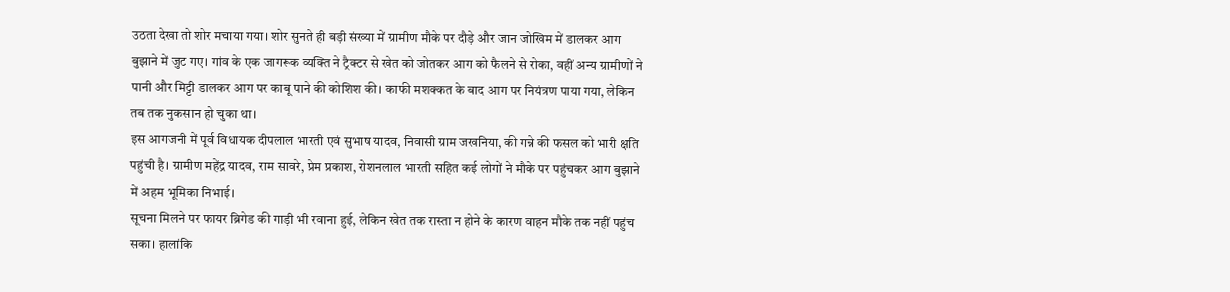उठता देखा तो शोर मचाया गया। शोर सुनते ही बड़ी संख्या में ग्रामीण मौके पर दौड़े और जान जोखिम में डालकर आग बुझाने में जुट गए। गांव के एक जागरूक व्यक्ति ने ट्रैक्टर से खेत को जोतकर आग को फैलने से रोका, वहीं अन्य ग्रामीणों ने पानी और मिट्टी डालकर आग पर काबू पाने की कोशिश की। काफी मशक्कत के बाद आग पर नियंत्रण पाया गया, लेकिन तब तक नुकसान हो चुका था।
इस आगजनी में पूर्व विधायक दीपलाल भारती एवं सुभाष यादव, निवासी ग्राम जखनिया, की गन्ने की फसल को भारी क्षति पहुंची है। ग्रामीण महेंद्र यादव, राम सावरे, प्रेम प्रकाश, रोशनलाल भारती सहित कई लोगों ने मौके पर पहुंचकर आग बुझाने में अहम भूमिका निभाई।
सूचना मिलने पर फायर ब्रिगेड की गाड़ी भी रवाना हुई, लेकिन खेत तक रास्ता न होने के कारण वाहन मौके तक नहीं पहुंच सका। हालांकि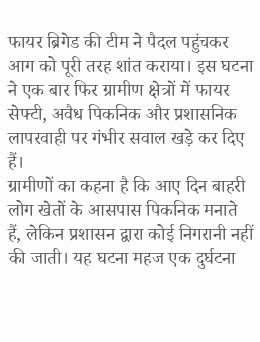फायर ब्रिगेड की टीम ने पैदल पहुंचकर आग को पूरी तरह शांत कराया। इस घटना ने एक बार फिर ग्रामीण क्षेत्रों में फायर सेफ्टी, अवैध पिकनिक और प्रशासनिक लापरवाही पर गंभीर सवाल खड़े कर दिए हैं।
ग्रामीणों का कहना है कि आए दिन बाहरी लोग खेतों के आसपास पिकनिक मनाते हैं, लेकिन प्रशासन द्वारा कोई निगरानी नहीं की जाती। यह घटना महज एक दुर्घटना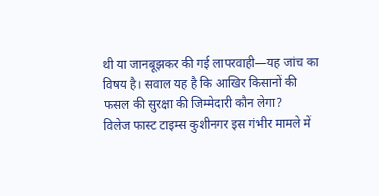थी या जानबूझकर की गई लापरवाही—यह जांच का विषय है। सवाल यह है कि आखिर किसानों की फसल की सुरक्षा की जिम्मेदारी कौन लेगा?
विलेज फास्ट टाइम्स कुशीनगर इस गंभीर मामले में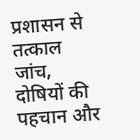प्रशासन से तत्काल जांच, दोषियों की पहचान और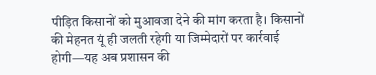पीड़ित किसानों को मुआवजा देने की मांग करता है। किसानों की मेहनत यूं ही जलती रहेगी या जिम्मेदारों पर कार्रवाई होगी—यह अब प्रशासन की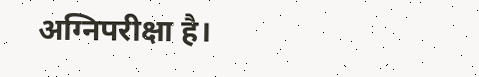अग्निपरीक्षा है।